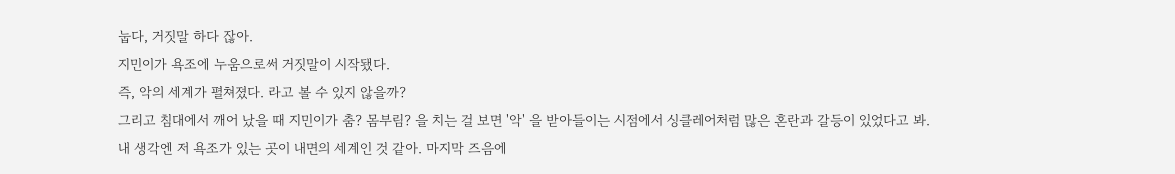눕다, 거짓말 하다 잖아.
지민이가 욕조에 누움으로써 거짓말이 시작됐다.
즉, 악의 세계가 펼쳐졌다. 라고 볼 수 있지 않을까?
그리고 침대에서 깨어 났을 때 지민이가 춤? 몸부림? 을 치는 걸 보면 '악' 을 받아들이는 시점에서 싱클레어처럼 많은 혼란과 갈등이 있었다고 봐.
내 생각엔 저 욕조가 있는 곳이 내면의 세계인 것 같아. 마지막 즈음에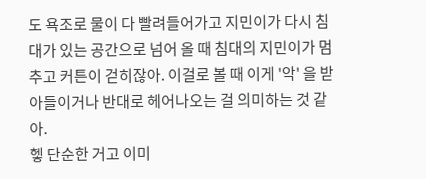도 욕조로 물이 다 빨려들어가고 지민이가 다시 침대가 있는 공간으로 넘어 올 때 침대의 지민이가 멈추고 커튼이 걷히잖아. 이걸로 볼 때 이게 '악' 을 받아들이거나 반대로 헤어나오는 걸 의미하는 것 같아.
헿 단순한 거고 이미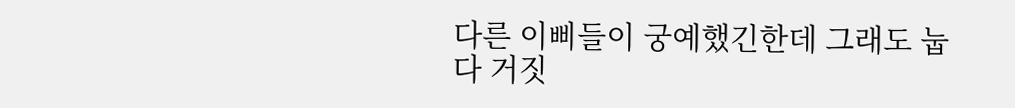다른 이삐들이 궁예했긴한데 그래도 눕다 거짓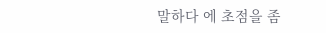말하다 에 초점을 좀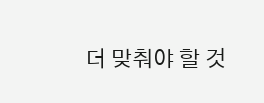더 맞춰야 할 것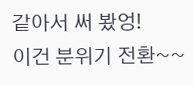같아서 써 봤엉!
이건 분위기 전환~~